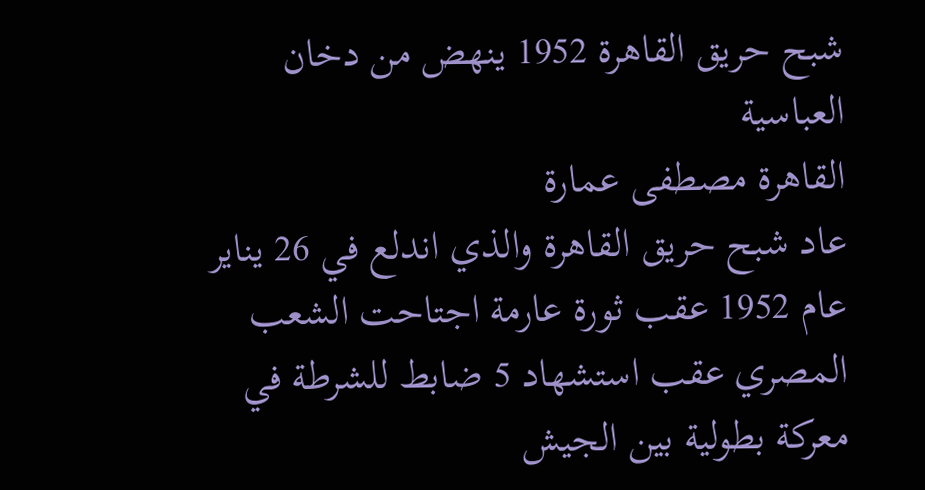شبح حريق القاهرة 1952 ينهض من دخان العباسية
القاهرة مصطفى عمارة
عاد شبح حريق القاهرة والذي اندلع في 26 يناير عام 1952 عقب ثورة عارمة اجتاحت الشعب المصري عقب استشهاد 5 ضابط للشرطة في معركة بطولية بين الجيش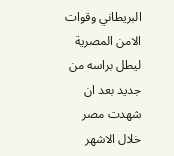البريطاني وقوات الامن المصرية ليطل براسه من جديد بعد ان شهدت مصر خلال الاشهر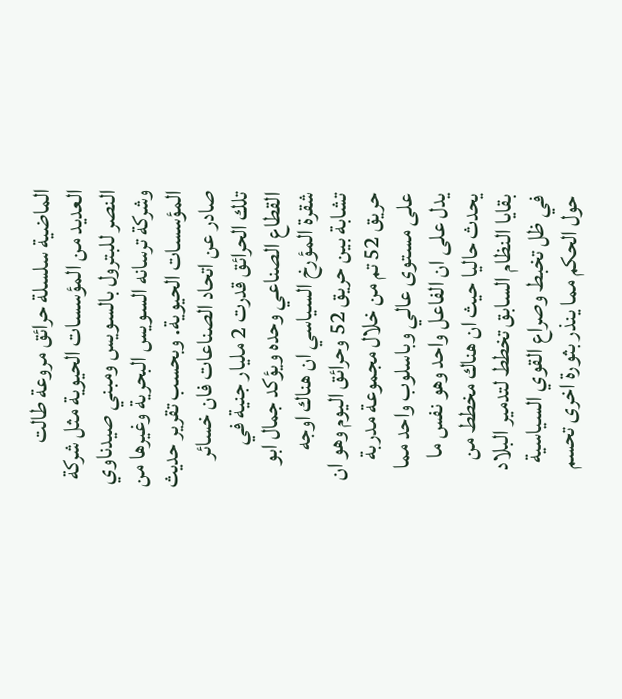الماضية سلسلة حرائق مروعة طالت العديد من المؤسسات الحيوية مثل شركة النصر للبترول بالسويس ومبني صيدناوي وشركة ترسانه السويس البحرية وغيرها من المؤسسات الحيوية. وبحسب تقرير حديث صادر عن اتحاد الصناعات فان خسائر تلك الحرائق قدرت 2 مليار جنية في القطاع الصناعي وحده ويؤكد جمال ابو شقرة المؤرخ السياسي ان هناك اوجه تشابة بين حريق 52 وحرائق اليوم وهو ان حريق 52 تم من خلال مجموعة مدربة على مستوى عالي وباسلوب واحد مما يدل على ان الفاعل واحد وهو نفس ما يحدث حاليا حيث ان هناك مخطط من بقايا النظام السابق تخطط لتدمير البلاد في ظل تخبط وصراع القوي السياسية حول الحكم مما ينذر بثورة اخرى تحسم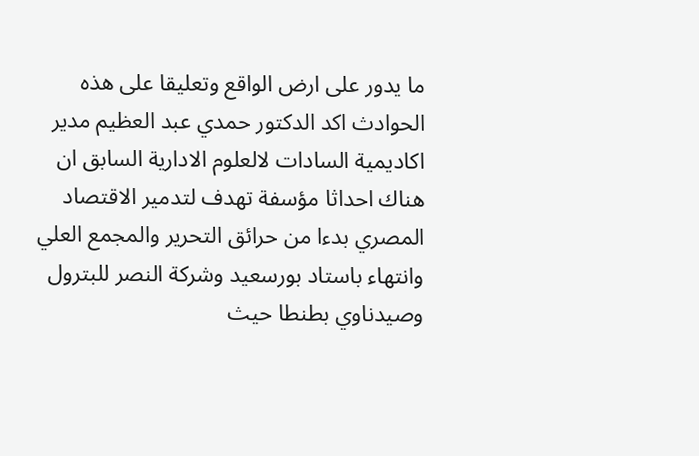ما يدور على ارض الواقع وتعليقا على هذه الحوادث اكد الدكتور حمدي عبد العظيم مدير اكاديمية السادات لالعلوم الادارية السابق ان هناك احداثا مؤسفة تهدف لتدمير الاقتصاد المصري بدءا من حرائق التحرير والمجمع العلي وانتهاء باستاد بورسعيد وشركة النصر للبترول وصيدناوي بطنطا حيث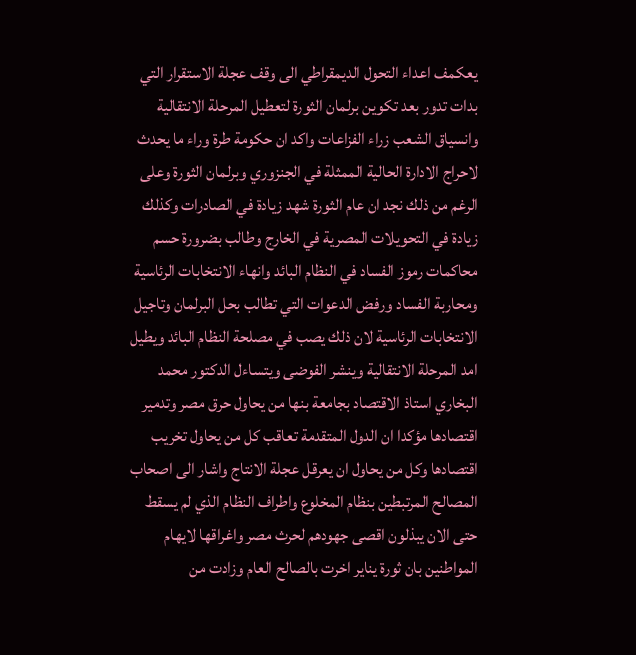يعكمف اعداء التحول الديمقراطي الى وقف عجلة الاستقرار التي بدات تدور بعد تكوين برلمان الثورة لتعطيل المرحلة الانتقالية وانسياق الشعب زراء الفزاعات واكد ان حكومة طرة وراء ما يحدث لاحراج الادارة الحالية الممثلة في الجنزوري وبرلمان الثورة وعلى الرغم من ذلك نجد ان عام الثورة شهد زيادة في الصادرات وكذلك زيادة في التحويلات المصرية في الخارج وطالب بضرورة حسم محاكمات رموز الفساد في النظام البائد وانهاء الانتخابات الرئاسية ومحاربة الفساد ورفض الدعوات التي تطالب بحل البرلمان وتاجيل الانتخابات الرئاسية لان ذلك يصب في مصلحة النظام البائد ويطيل امد المرحلة الانتقالية وينشر الفوضى ويتساءل الدكتور محمد البخاري استاذ الاقتصاد بجامعة بنها من يحاول حرق مصر وتدمير اقتصادها مؤكدا ان الدول المتقدمة تعاقب كل من يحاول تخريب اقتصادها وكل من يحاول ان يعرقل عجلة الانتاج واشار الى اصحاب المصالح المرتبطين بنظام المخلوع واطراف النظام الذي لم يسقط حتى الان يبذلون اقصى جهودهم لحرث مصر واغراقها لايهام المواطنين بان ثورة يناير اخرت بالصالح العام وزادت من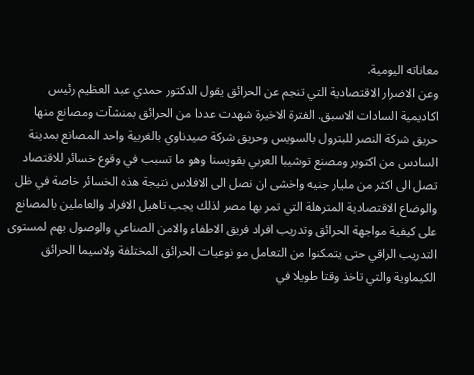معاناته اليومية.
وعن الاضرار الاقتصادية التي تنجم عن الحرائق يقول الدكتور حمدي عبد العظيم رئيس اكاديمية السادات الاسبق. الفترة الاخيرة شهدت عددا من الحرائق بمنشآت ومصانع منها حريق شركة النصر للبترول بالسويس وحريق شركة صيدناوي بالغربية واحد المصانع بمدينة السادس من اكتوبر ومصنع توشيبا العربي بقويسنا وهو ما تسبب في وقوع خسائر للاقتصاد تصل الى اكثر من مليار جنيه واخشى ان نصل الى الافلاس نتيجة هذه الخسائر خاصة في ظل والوضاع الاقتصادية المترهلة التي تمر بها مصر لذلك يجب تاهيل الافراد والعاملين بالمصانع على كيفية مواجهة الحرائق وتدريب افراد فريق الاطفاء والامن الصناعي والوصول بهم لمستوى التدريب الراقي حتى يتمكنوا من التعامل مو نوعيات الحرائق المختلفة ولاسيما الحرائق الكيماوية والتي تاخذ وقتا طويلا في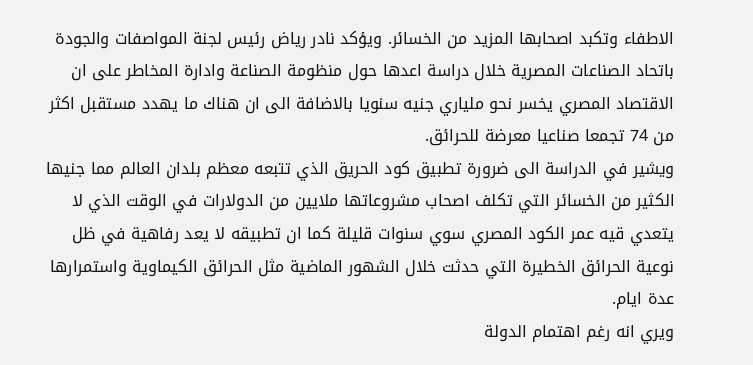الاطفاء وتكبد اصحابها المزيد من الخسائر. ويؤكد نادر رياض رئيس لجنة المواصفات والجودة باتحاد الصناعات المصرية خلال دراسة اعدها حول منظومة الصناعة وادارة المخاطر على ان الاقتصاد المصري يخسر نحو ملياري جنيه سنويا بالاضافة الى ان هناك ما يهدد مستقبل اكثر من 74 تجمعا صناعيا معرضة للحرائق.
ويشير في الدراسة الى ضرورة تطبيق كود الحريق الذي تتبعه معظم بلدان العالم مما جنيها الكثير من الخسائر التي تكلف اصحاب مشروعاتها ملايين من الدولارات في الوقت الذي لا يتعدي قيه عمر الكود المصري سوي سنوات قليلة كما ان تطبيقه لا يعد رفاهية في ظل نوعية الحرائق الخطيرة التي حدثت خلال الشهور الماضية مثل الحرائق الكيماوية واستمرارها عدة ايام.
ويري انه رغم اهتمام الدولة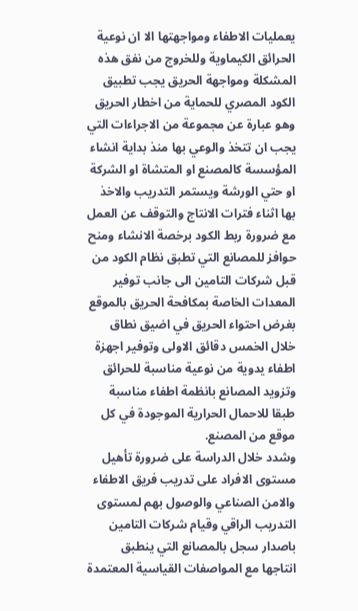يعمليات الاطفاء ومواجهتها الا ان نوعية الحرائق الكيماوية وللخروج من نفق هذه المشكلة ومواجهة الحريق يجب تطبيق الكود المصري للحماية من اخطار الحريق وهو عبارة عن مجموعة من الاجراءات التي يجب ان تتخذ والوعي بها منذ بداية انشاء المؤسسة كالمصنع او المتشاة او الشركة او حتي الورشة ويستمر التدريب والاخذ بها اثناء فترات الانتاج والتوقف عن العمل مع ضرورة ربط الكود برخصة الانشاء ومنح حوافز للمصانع التي تطبق نظام الكود من قبل شركات التامين الى جانب توفير المعدات الخاصة بمكافحة الحريق بالموقع بغرض احتواء الحريق في اضيق نطاق خلال الخمس دقائق الاولى وتوفير اجهزة اطفاء يدوية من نوعية مناسبة للحرائق وتزويد المصانع بانظمة اطفاء مناسبة طبقا للاحمال الحرارية الموجودة في كل موقع من المصنع.
وشدد خلال الدراسة على ضرورة تأهيل مستوى الافراد على تدريب فريق الاطفاء والامن الصناعي والوصول بهم لمستوى التدريب الراقي وقيام شركات التامين باصدار سجل بالمصانع التي ينطبق انتاجها مع المواصفات القياسية المعتمدة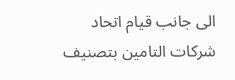الى جانب قيام اتحاد شركات التامين بتصنيف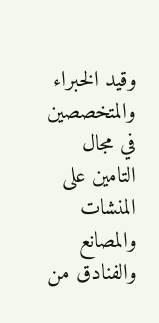وقيد الخبراء والمتخصصين في مجال التامين على المنشات والمصانع والفنادق من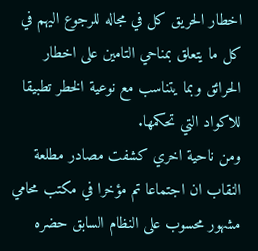اخطار الحريق كل في مجاله للرجوع اليهم في كل ما يتعلق بمناحي التامين على اخطار الحرائق وبما يتناسب مع نوعية الخطر تطبيقا للاكواد التي تحكمها.
ومن ناحية اخري كشفت مصادر مطلعة النقاب ان اجتماعا تم مؤخرا في مكتب محامي مشهور محسوب على النظام السابق حضره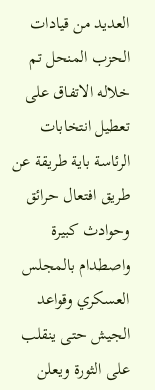العديد من قيادات الحزب المنحل تم خلاله الاتفاق على تعطيل انتخابات الرئاسة باية طريقة عن طريق افتعال حرائق وحوادث كبيرة واصطدام بالمجلس العسكري وقواعد الجيش حتى ينقلب على الثورة ويعلن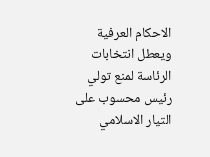الاحكام العرفية ويعطل انتخابات الرئاسة لمنع تولي رئيس محسوب على التيار الاسلامي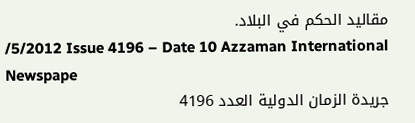مقاليد الحكم في البلاد.
/5/2012 Issue 4196 – Date 10 Azzaman International Newspape
جريدة الزمان الدولية العدد 4196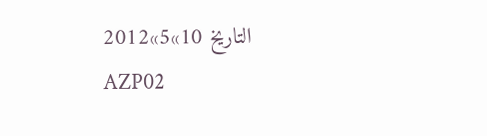التاريخ 10»5»2012
AZP02